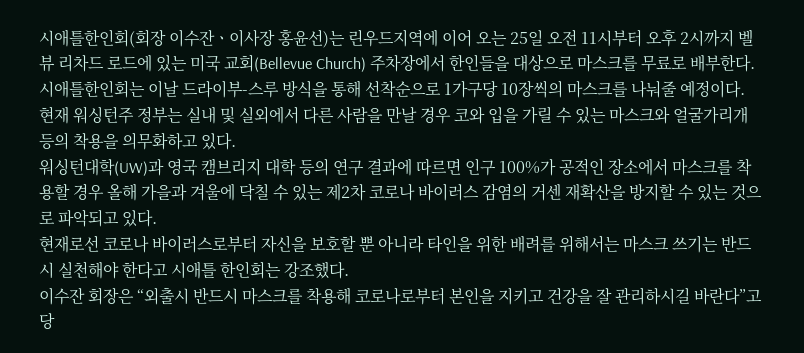시애틀한인회(회장 이수잔ㆍ이사장 홍윤선)는 린우드지역에 이어 오는 25일 오전 11시부터 오후 2시까지 벨뷰 리차드 로드에 있는 미국 교회(Bellevue Church) 주차장에서 한인들을 대상으로 마스크를 무료로 배부한다.
시애틀한인회는 이날 드라이부-스루 방식을 통해 선착순으로 1가구당 10장씩의 마스크를 나눠줄 예정이다.
현재 워싱턴주 정부는 실내 및 실외에서 다른 사람을 만날 경우 코와 입을 가릴 수 있는 마스크와 얼굴가리개 등의 착용을 의무화하고 있다.
워싱턴대학(UW)과 영국 캠브리지 대학 등의 연구 결과에 따르면 인구 100%가 공적인 장소에서 마스크를 착용할 경우 올해 가을과 겨울에 닥칠 수 있는 제2차 코로나 바이러스 감염의 거센 재확산을 방지할 수 있는 것으로 파악되고 있다.
현재로선 코로나 바이러스로부터 자신을 보호할 뿐 아니라 타인을 위한 배려를 위해서는 마스크 쓰기는 반드시 실천해야 한다고 시애틀 한인회는 강조했다.
이수잔 회장은 “외출시 반드시 마스크를 착용해 코로나로부터 본인을 지키고 건강을 잘 관리하시길 바란다”고 당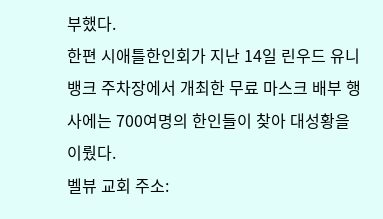부했다.
한편 시애틀한인회가 지난 14일 린우드 유니뱅크 주차장에서 개최한 무료 마스크 배부 행사에는 700여명의 한인들이 찾아 대성황을 이뤘다.
벨뷰 교회 주소: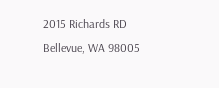2015 Richards RD Bellevue, WA 98005